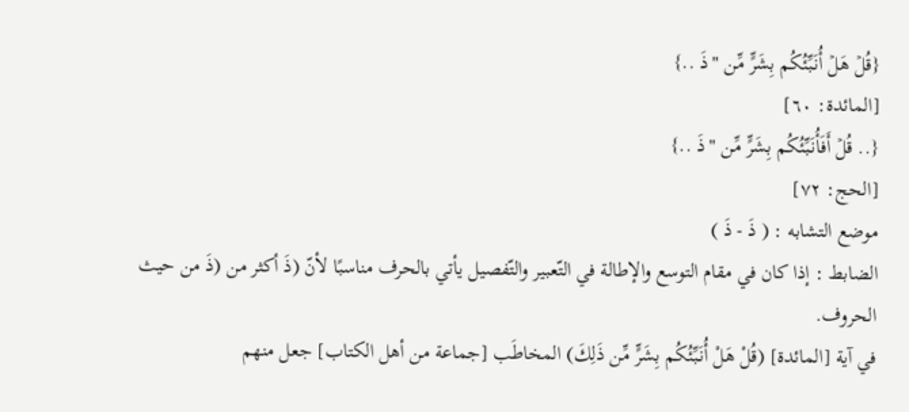{قُلۡ هَلۡ أُنَبِّئُكُم بِشَرٍّ مِّن "ذَ ..}
[المائدة: ٦٠]
{.. قُلۡ أَفَأُنَبِّئُكُم بِشَرٍّ مِّن "ذَ ..}
[الحج: ٧٢]
موضع التشابه : ( ذَ - ذَ )
الضابط : إذا كان في مقام التوسع والإطالة في التّعبير والتّفصيل يأتي بالحرف مناسبًا لأنّ (ذَ أكثر من (ذَ من حيث الحروف.
في آية [المائدة] (قُلْ هَلْ أُنَبِّئُكُم بِشَرٍّ مِّن ذَلِكَ) المخاطَب [جماعة من أهل الكتاب] جعل منهم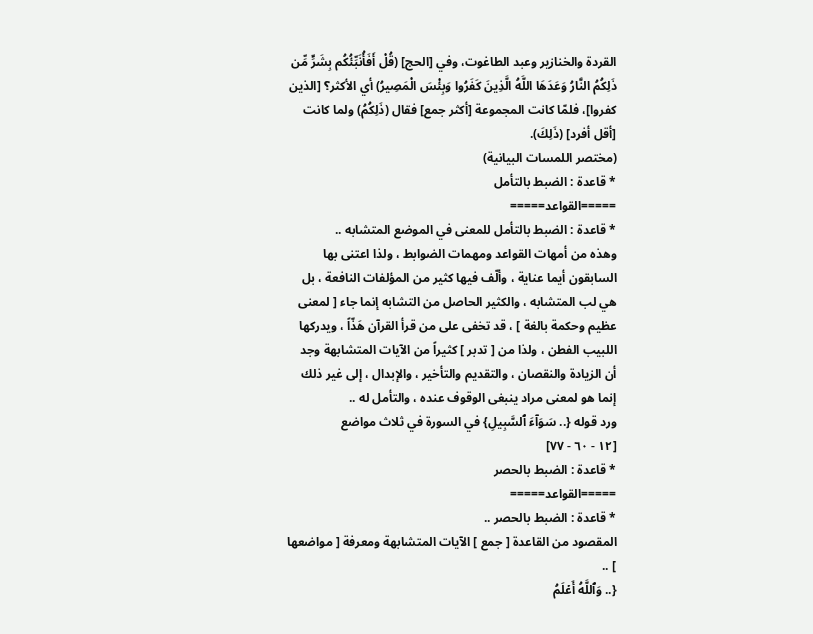القردة والخنازير وعبد الطاغوت، وفي [الحج] (قُلْ أَفَأُنَبِّئُكُم بِشَرٍّ مِّن ذَلِكُمُ النَّارُ وَعَدَهَا اللَّهُ الَّذِينَ كَفَرُوا وَبِئْسَ الْمَصِيرُ) أي الأكثر؟ [الذين كفروا]، فلمّا كانت المجموعة [أكثر جمع] فقال (ذَلِكُمُ) ولما كانت [أقل أفرد] (ذَلِكَ).
(مختصر اللمسات البيانية)
* قاعدة : الضبط بالتأمل
=====القواعد=====
* قاعدة : الضبط بالتأمل للمعنى في الموضع المتشابه ..
وهذه من أمهات القواعد ومهمات الضوابط ، ولذا اعتنى بها السابقون أيما عناية ، وألّف فيها كثير من المؤلفات النافعة ، بل هي لب المتشابه ، والكثير الحاصل من التشابه إنما جاء [ لمعنى عظيم وحكمة بالغة ] ، قد تخفى على من قرأ القرآن هَذّاً ، ويدركها اللبيب الفطن ، ولذا من [ تدبر ] كثيراً من الآيات المتشابهة وجد أن الزيادة والنقصان ، والتقديم والتأخير ، والإبدال ، إلى غير ذلك إنما هو لمعنى مراد ينبغى الوقوف عنده ، والتأمل له ..
ورد قوله {.. سَوَاۤءَ ٱلسَّبِیلِ} في السورة في ثلاث مواضع
[١٢ - ٦٠ - ٧٧]
* قاعدة : الضبط بالحصر
=====القواعد=====
* قاعدة : الضبط بالحصر ..
المقصود من القاعدة [ جمع ] الآيات المتشابهة ومعرفة [ مواضعها ] ..
{.. وَٱللَّهُ أَعۡلَمُ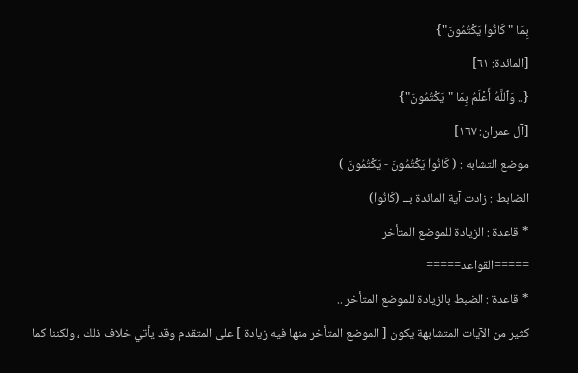بِمَا "كَانُوا۟ یَكۡتُمُونَ"}
[المائدة: ٦١]
{.. وَٱللَّهُ أَعۡلَمُ بِمَا "یَكۡتُمُونَ"}
[آل عمران: ١٦٧]
موضع التشابه : ( كَانُوا۟ یَكۡتُمُونَ - یَكۡتُمُونَ )
الضابط : زادت آية المائدة بــ (كَانُوا۟)
* قاعدة : الزيادة للموضع المتأخر
=====القواعد=====
* قاعدة : الضبط بالزيادة للموضع المتأخر ..
كثير من الآيات المتشابهة يكون [ الموضع المتأخر منها فيه زيادة ] على المتقدم وقد يأتي خلاف ذلك ، ولكننا كما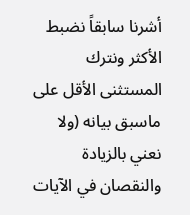أشرنا سابقاً نضبط الأكثر ونترك المستثنى الأقل على ماسبق بيانه (ولا نعني بالزيادة والنقصان في الآيات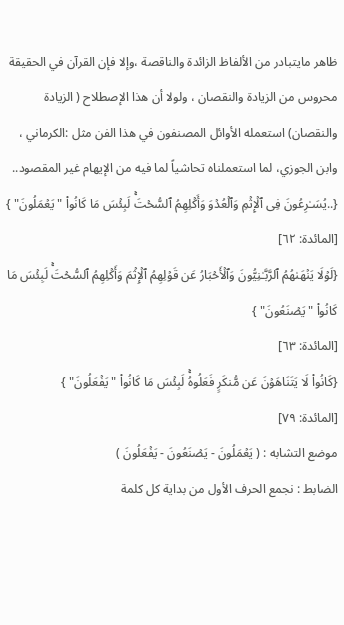ظاهر مايتبادر من الألفاظ الزائدة والناقصة ،وإلا فإن القرآن في الحقيقة محروس من الزيادة والنقصان ، ولولا أن هذا الإصطلاح ( الزيادة والنقصان) استعمله الأوائل المصنفون في هذا الفن مثل :الكرماني ، وابن الجوزي، لما استعملناه تحاشياً لما فيه من الإيهام غير المقصود..
{..یُسَـٰرِعُونَ فِی ٱلۡإِثۡمِ وَٱلۡعُدۡوَ وَأَكۡلِهِمُ ٱلسُّحۡتَۚ لَبِئۡسَ مَا كَانُوا۟ "یَعۡمَلُونَ" }
[المائدة: ٦٢]
{لَوۡلَا یَنۡهَىٰهُمُ ٱلرَّبَّـٰنِیُّونَ وَٱلۡأَحۡبَارُ عَن قَوۡلِهِمُ ٱلۡإِثۡمَ وَأَكۡلِهِمُ ٱلسُّحۡتَۚ لَبِئۡسَ مَا كَانُوا۟ "یَصۡنَعُونَ" }
[المائدة: ٦٣]
{كَانُوا۟ لَا یَتَنَاهَوۡنَ عَن مُّنكَرٍ فَعَلُوهُۚ لَبِئۡسَ مَا كَانُوا۟ " یَفۡعَلُونَ" }
[المائدة: ٧٩]
موضع التشابه : ( یَعۡمَلُونَ - یَصۡنَعُونَ - یَفۡعَلُونَ )
الضابط : نجمع الحرف الأول من بداية كل كلمة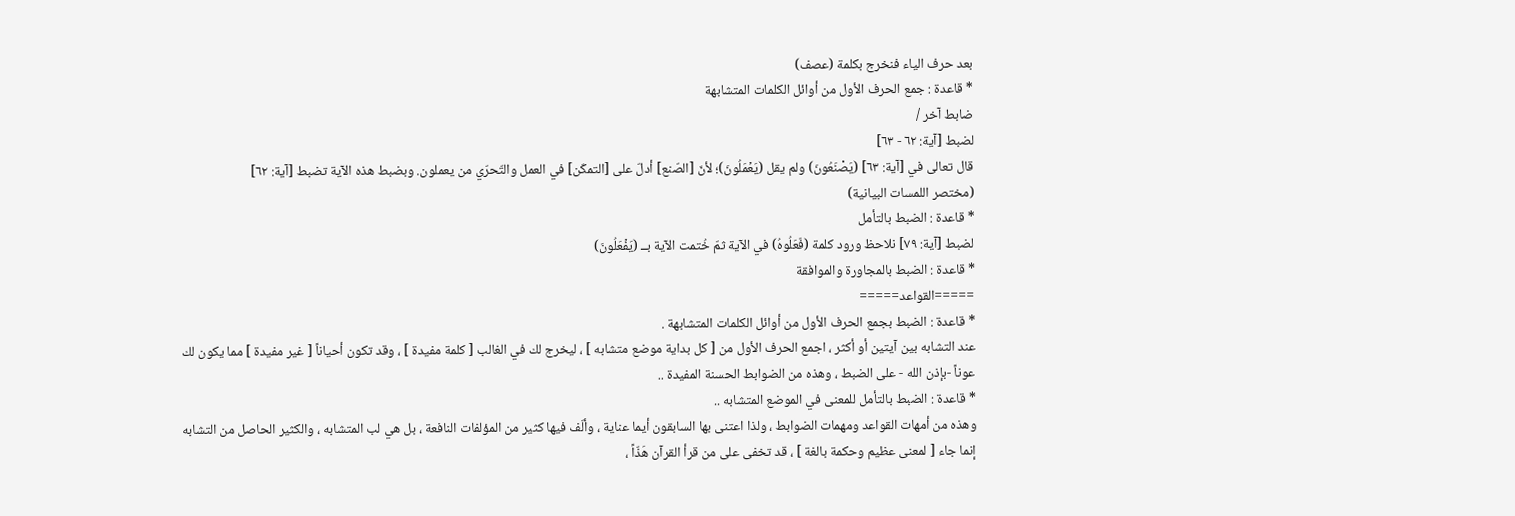بعد حرف الياء فنخرج بكلمة (عصف)
* قاعدة : جمع الحرف الأول من أوائل الكلمات المتشابهة
ضابط آخر /
لضبط [آية: ٦٢ - ٦٣]
قال تعالى في [آية: ٦٣] (يَصْنَعُونَ) ولم يقل (یَعۡمَلُونَ)؛ لأنّ [الصّنع] أدلّ على [التمكّن] في العمل والتّحرّي من يعملون. وبضبط هذه الآية تضبط [آية: ٦٢]
(مختصر اللمسات البيانية)
* قاعدة : الضبط بالتأمل
لضبط [آية: ٧٩] نلاحظ ورود كلمة (فَعَلُوهُ) في الآية ثمّ خُتمت الآية بــ (یَفۡعَلُونَ)
* قاعدة : الضبط بالمجاورة والموافقة
=====القواعد=====
* قاعدة : الضبط بجمع الحرف الأول من أوائل الكلمات المتشابهة .
عند التشابه بين آيتين أو أكثر ، اجمع الحرف الأول من [ كل بداية موضع متشابه ] ، ليخرج لك في الغالب [ كلمة مفيدة ] ، وقد تكون أحياناً [ غير مفيدة ] مما يكون لك عوناً -بإذن الله - على الضبط ، وهذه من الضوابط الحسنة المفيدة ..
* قاعدة : الضبط بالتأمل للمعنى في الموضع المتشابه ..
وهذه من أمهات القواعد ومهمات الضوابط ، ولذا اعتنى بها السابقون أيما عناية ، وألّف فيها كثير من المؤلفات النافعة ، بل هي لب المتشابه ، والكثير الحاصل من التشابه إنما جاء [ لمعنى عظيم وحكمة بالغة ] ، قد تخفى على من قرأ القرآن هَذّاً ،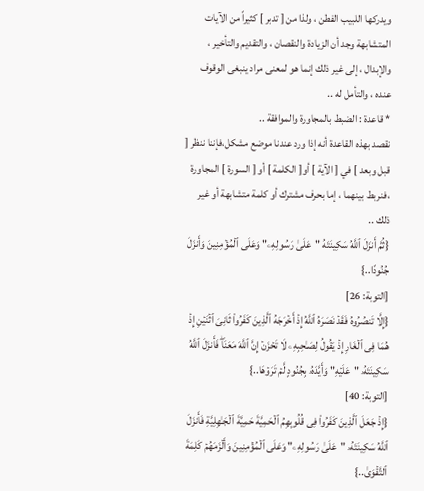ويدركها اللبيب الفطن ، ولذا من [ تدبر ] كثيراً من الآيات المتشابهة وجد أن الزيادة والنقصان ، والتقديم والتأخير ، والإبدال ، إلى غير ذلك إنما هو لمعنى مراد ينبغى الوقوف عنده ، والتأمل له ..
* قاعدة : الضبط بالمجاورة والموافقة ..
نقصد بهذه القاعدة أنه إذا ورد عندنا موضع مشكل،فإننا ننظر [ قبل وبعد ] في [ الآية ] أو[ الكلمة ] أو [ السورة ] المجاورة ،فنربط بينهما ، إما بحرف مشترك أو كلمة متشابهة أو غير ذلك ..
{ثُمَّ أَنزَلَ ٱللَّهُ سَكِینَتَهُ "عَلَىٰ رَسُولِهِۦ" وَعَلَى ٱلۡمُؤۡمِنِینَ وَأَنزَلَ جُنُودًا..}
[التوبة: 26]
{إِلَّا تَنصُرُوهُ فَقَدۡ نَصَرَهُ ٱللَّهُ إِذۡ أَخۡرَجَهُ ٱلَّذِینَ كَفَرُوا۟ ثَانِیَ ٱثۡنَیۡنِ إِذۡ هُمَا فِی ٱلۡغَارِ إِذۡ یَقُولُ لِصَـٰحِبِهِۦ لَا تَحۡزَنۡ إِنَّ ٱللَّهَ مَعَنَاۖ فَأَنزَلَ ٱللَّهُ سَكِینَتَهُۥ "عَلَیۡهِ" وَأَیَّدَهُۥ بِجُنُودٍ لَّمۡ تَرَوۡهَا..}
[التوبة: 40]
{إِذۡ جَعَلَ ٱلَّذِینَ كَفَرُوا۟ فِی قُلُوبِهِمُ ٱلۡحَمِیَّةَ حَمِیَّةَ ٱلۡجَـٰهِلِیَّةِ فَأَنزَلَ ٱللَّهُ سَكِینَتَهُۥ "عَلَىٰ رَسُولِهِۦ" وَعَلَى ٱلۡمُؤۡمِنِینَ وَأَلۡزَمَهُمۡ كَلِمَةَ ٱلتَّقۡوَىٰ..}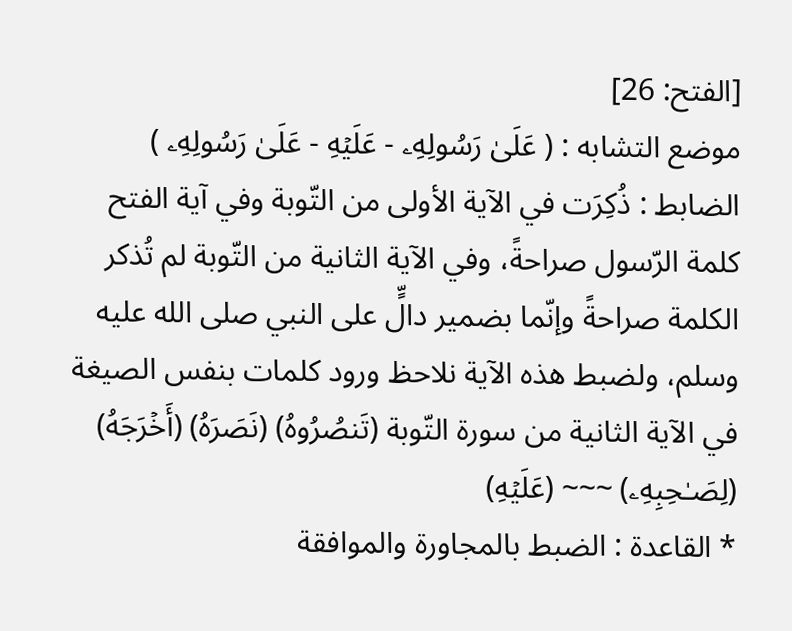[الفتح: 26]
موضع التشابه : ( عَلَىٰ رَسُولِهِۦ - عَلَیۡهِ - عَلَىٰ رَسُولِهِۦ )
الضابط : ذُكِرَت في الآية الأولى من التّوبة وفي آية الفتح كلمة الرّسول صراحةً، وفي الآية الثانية من التّوبة لم تُذكر الكلمة صراحةً وإنّما بضمير دالٍّ على النبي صلى الله عليه وسلم، ولضبط هذه الآية نلاحظ ورود كلمات بنفس الصيغة في الآية الثانية من سورة التّوبة (تَنصُرُوهُ) (نَصَرَهُ) (أَخۡرَجَهُ) (لِصَـٰحِبِهِۦ) ~~~ (عَلَیۡهِ)
* القاعدة : الضبط بالمجاورة والموافقة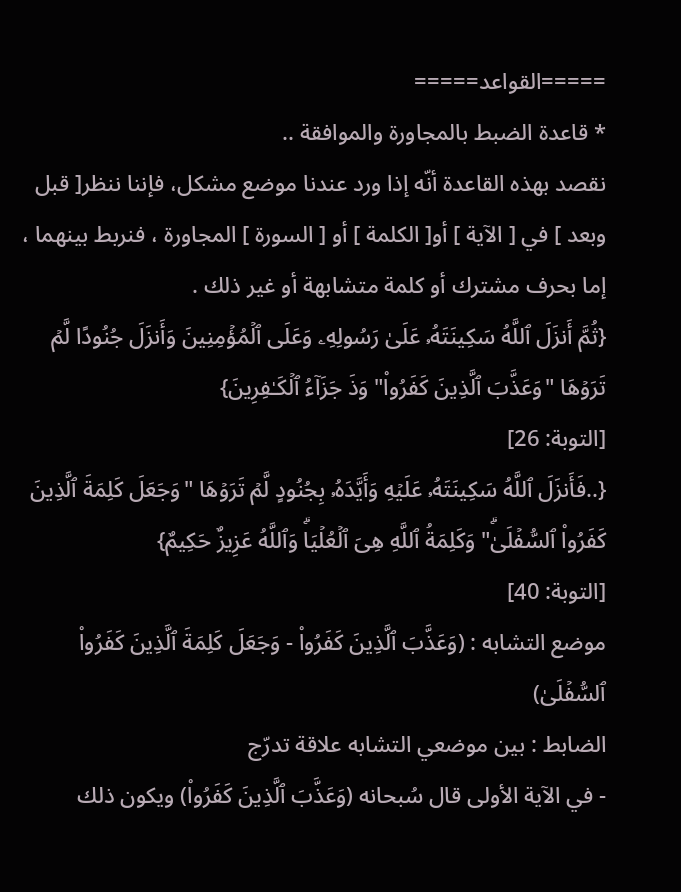=====القواعد=====
* قاعدة الضبط بالمجاورة والموافقة ..
نقصد بهذه القاعدة أنّه إذا ورد عندنا موضع مشكل، فإننا ننظر[ قبل وبعد ] في [ الآية ] أو[ الكلمة ] أو [ السورة ] المجاورة ، فنربط بينهما ، إما بحرف مشترك أو كلمة متشابهة أو غير ذلك .
{ثُمَّ أَنزَلَ ٱللَّهُ سَكِینَتَهُۥ عَلَىٰ رَسُولِهِۦ وَعَلَى ٱلۡمُؤۡمِنِینَ وَأَنزَلَ جُنُودًا لَّمۡ تَرَوۡهَا "وَعَذَّبَ ٱلَّذِینَ كَفَرُوا۟" وَذَ جَزَاۤءُ ٱلۡكَـٰفِرِینَ}
[التوبة: 26]
{..فَأَنزَلَ ٱللَّهُ سَكِینَتَهُۥ عَلَیۡهِ وَأَیَّدَهُۥ بِجُنُودٍ لَّمۡ تَرَوۡهَا "وَجَعَلَ كَلِمَةَ ٱلَّذِینَ كَفَرُوا۟ ٱلسُّفۡلَىٰۗ" وَكَلِمَةُ ٱللَّهِ هِیَ ٱلۡعُلۡیَاۗ وَٱللَّهُ عَزِیزٌ حَكِیمٌ}
[التوبة: 40]
موضع التشابه : (وَعَذَّبَ ٱلَّذِینَ كَفَرُوا۟ - وَجَعَلَ كَلِمَةَ ٱلَّذِینَ كَفَرُوا۟ ٱلسُّفۡلَىٰ)
الضابط : بين موضعي التشابه علاقة تدرّج
- في الآية الأولى قال سُبحانه (وَعَذَّبَ ٱلَّذِینَ كَفَرُوا۟) ويكون ذلك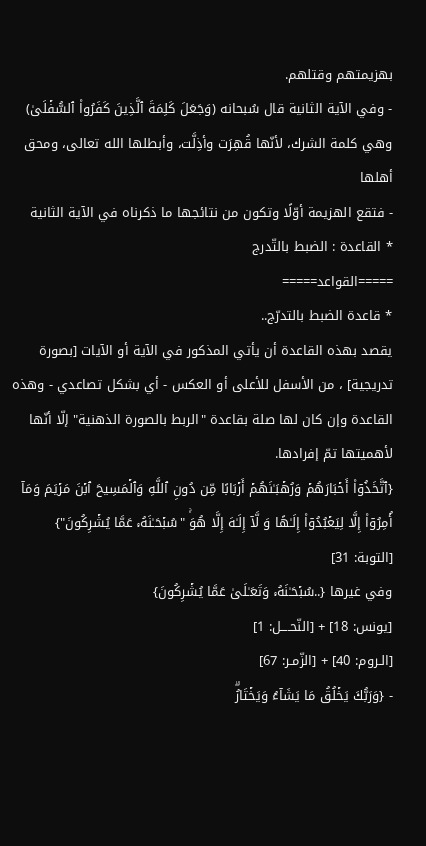بهزيمتهم وقتلهم.
- وفي الآية الثانية قال سُبحانه (وَجَعَلَ كَلِمَةَ ٱلَّذِینَ كَفَرُوا۟ ٱلسُّفۡلَىٰ) وهي كلمة الشرك، لأنّها قُهِرَت وأذِلَّت، وأبطلها الله تعالى، ومحق أهلها
- فتقع الهزيمة أوّلًا وتكون من نتائجها ما ذكرناه في الآية الثانية
* القاعدة : الضبط بالتّدرج
=====القواعد=====
* قاعدة الضبط بالتدرّج..
يقصد بهذه القاعدة أن يأتي المذكور في الآية أو الآيات [بصورة تدريجية] ، من الأسفل للأعلى أو العكس - أي بشكل تصاعدي - وهذه القاعدة وإن كان لها صلة بقاعدة "الربط بالصورة الذهنية" إلّا أنّها لأهميتها تمّ إفرادها.
{ٱتَّخَذُوۤا۟ أَحۡبَارَهُمۡ وَرُهۡبَـٰنَهُمۡ أَرۡبَابًا مِّن دُونِ ٱللَّهِ وَٱلۡمَسِیحَ ٱبۡنَ مَرۡیَمَ وَمَاۤ أُمِرُوۤا۟ إِلَّا لِیَعۡبُدُوۤا۟ إِلَـٰهًا وَ لَّاۤ إِلَـٰهَ إِلَّا هُوَۚ "سُبۡحَـٰنَهُۥ عَمَّا یُشۡرِكُونَ"}
[التوبة: 31]
وفي غيرها {..سُبۡحَـٰنَهُۥ وَتَعَـٰلَىٰ عَمَّا یُشۡرِكُونَ}
[يونس: 18] + [النّحــــل: 1]
[الـروم: 40] + [الزّمـر: 67]
- {وَرَبُّكَ یَخۡلُقُ مَا یَشَاۤءُ وَیَخۡتَارُۗ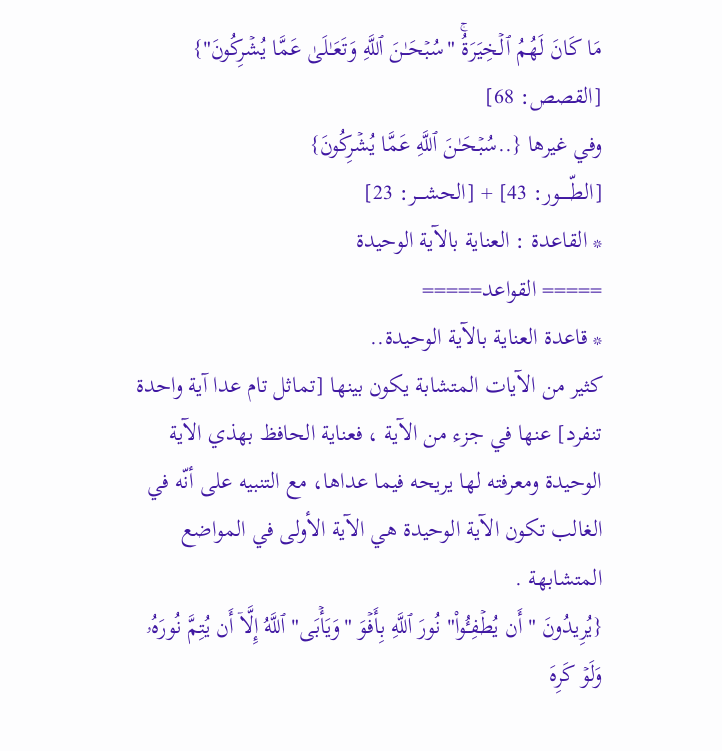مَا كَانَ لَهُمُ ٱلۡخِیَرَةُۚ "سُبۡحَـٰنَ ٱللَّهِ وَتَعَـٰلَىٰ عَمَّا یُشۡرِكُونَ"}
[القصص: 68]
وفي غيرها {..سُبۡحَـٰنَ ٱللَّهِ عَمَّا یُشۡرِكُونَ}
[الطّـــــور: 43] + [الحشــــر: 23]
* القاعدة : العناية بالآية الوحيدة
===== القواعد=====
* قاعدة العناية بالآية الوحيدة..
كثير من الآيات المتشابة يكون بينها [تماثل تام عدا آية واحدة تنفرد] عنها في جزء من الآية ، فعناية الحافظ بهذي الآية الوحيدة ومعرفته لها يريحه فيما عداها، مع التنبيه على أنّه في الغالب تكون الآية الوحيدة هي الآية الأولى في المواضع المتشابهة .
{یُرِیدُونَ "أَن یُطۡفِـُٔوا۟" نُورَ ٱللَّهِ بِأَفۡوَ "وَیَأۡبَى" ٱللَّهُ إِلَّاۤ أَن یُتِمَّ نُورَهُۥ وَلَوۡ كَرِهَ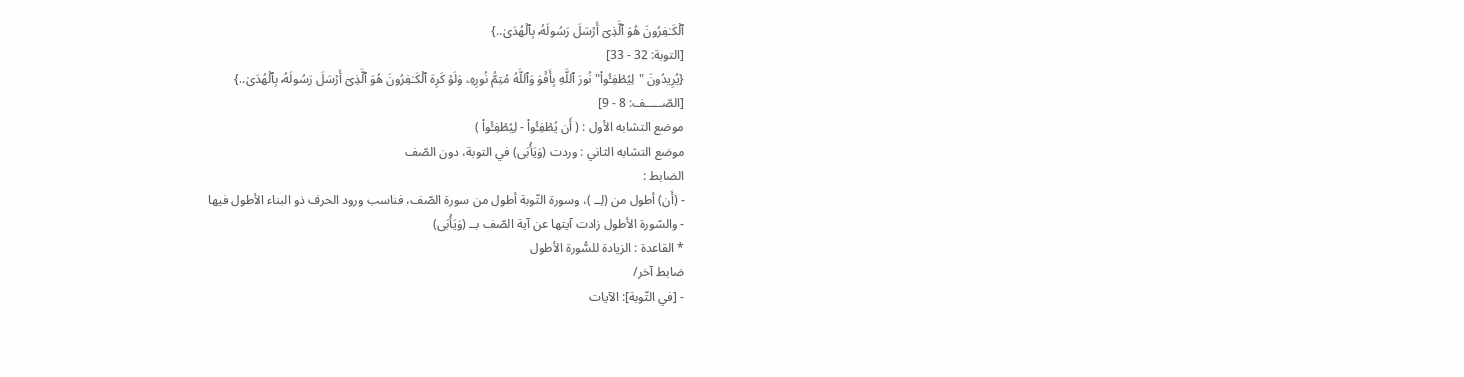ٱلۡكَـٰفِرُونَ هُوَ ٱلَّذِیۤ أَرۡسَلَ رَسُولَهُۥ بِٱلۡهُدَىٰ..}
[التوبة: 32 - 33]
{یُرِیدُونَ "لِیُطۡفِـُٔوا۟" نُورَ ٱللَّهِ بِأَفۡوَ وَٱللَّهُ مُتِمُّ نُورِهِۦ وَلَوۡ كَرِهَ ٱلۡكَـٰفِرُونَ هُوَ ٱلَّذِیۤ أَرۡسَلَ رَسُولَهُۥ بِٱلۡهُدَىٰ..}
[الصّـــــف: 8 - 9]
موضع التشابه الأول : ( أَن یُطۡفِـُٔوا۟ - لِیُطۡفِـُٔوا۟ )
موضع التشابه الثاني : وردت (وَیَأۡبَى) في التوبة، دون الصّف
الضابط :
- (أَن) أطول من (لِــ )، وسورة التّوبة أطول من سورة الصّف، فناسب ورود الحرف ذو البناء الأطول فيها
- والسّورة الأطول زادت آيتها عن آية الصّف بــ (وَیَأۡبَى)
* القاعدة : الزيادة للسُّورة الأطول
ضابط آخر/
- [في التّوبة]: الآيات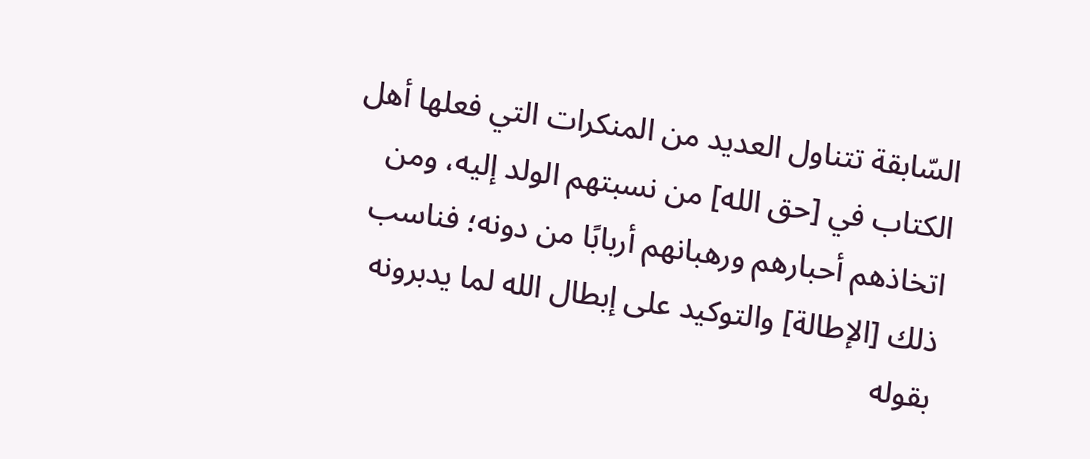السّابقة تتناول العديد من المنكرات التي فعلها أهل الكتاب في [حق الله] من نسبتهم الولد إليه، ومن اتخاذهم أحبارهم ورهبانهم أربابًا من دونه؛ فناسب ذلك [الإطالة] والتوكيد على إبطال الله لما يدبرونه بقوله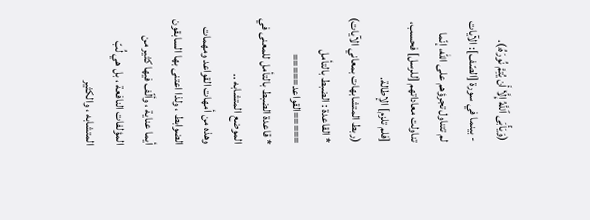(وَیَأۡبَى ٱللَّهُ إِلَّاۤ أَن یُتِمَّ نُورَهُۥ).
- بينما في سورة [الصّف]: الآيات لم تتناول تجرؤهم على الله، إنّما تناولت معاداتهم [للرسل] فحسب، [فلم تلزم] الإطالة.
(ربط المتشابهات بمعاني الآيات)
* القاعدة : الضبط بالتأمل
=====القواعد=====
* قاعدة الضبط بالتأمل للمعنى في الموضع المتشابه ..
وهذه من أمهات القواعد ومهمات الضوابط ، ولذا اعتنى بها السابقون أيما عناية ، وألّف فيها كثير من المؤلفات النافعة ، بل هي لُبّ المتشابه ، والكثير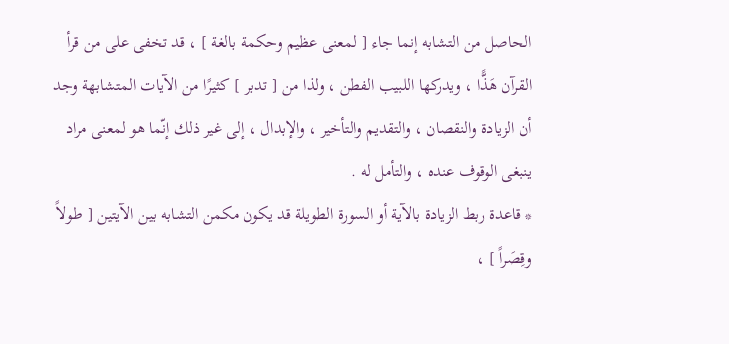الحاصل من التشابه إنما جاء [ لمعنى عظيم وحكمة بالغة ] ، قد تخفى على من قرأ القرآن هَذًّا ، ويدركها اللبيب الفطن ، ولذا من [ تدبر ] كثيرًا من الآيات المتشابهة وجد أن الزيادة والنقصان ، والتقديم والتأخير ، والإبدال ، إلى غير ذلك إنّما هو لمعنى مراد ينبغى الوقوف عنده ، والتأمل له .
* قاعدة ربط الزيادة بالآية أو السورة الطويلة قد يكون مكمن التشابه بين الآيتين [ طولاً وقِصَراً ] ،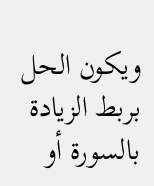ويكون الحل بربط الزيادة بالسورة أو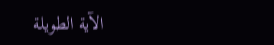الآية الطويلة